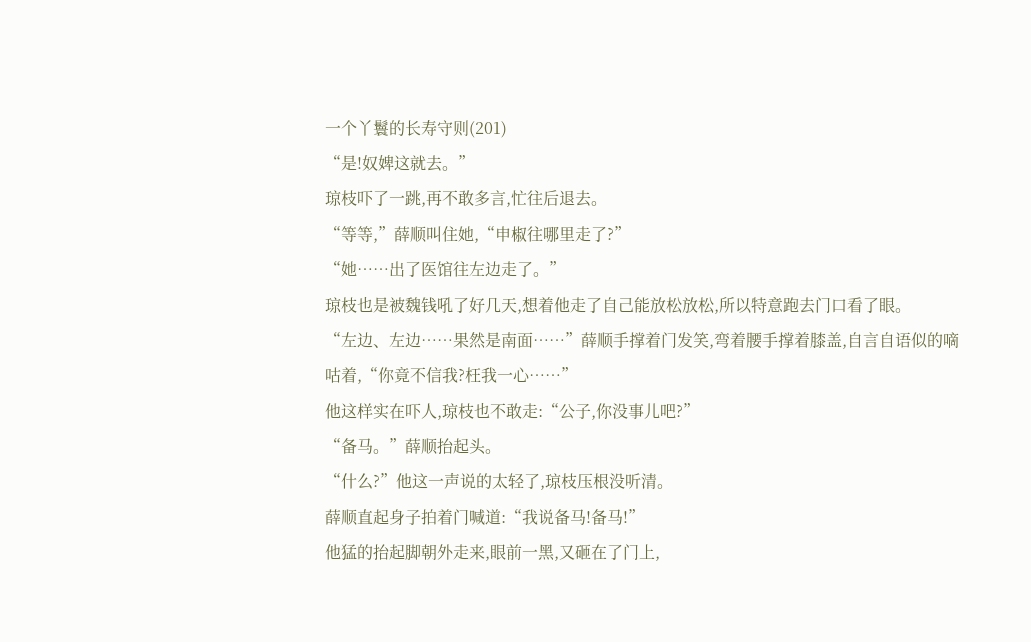一个丫鬟的长寿守则(201)
“是!奴婢这就去。”
琼枝吓了一跳,再不敢多言,忙往后退去。
“等等,”薛顺叫住她,“申椒往哪里走了?”
“她……出了医馆往左边走了。”
琼枝也是被魏钱吼了好几天,想着他走了自己能放松放松,所以特意跑去门口看了眼。
“左边、左边……果然是南面……”薛顺手撑着门发笑,弯着腰手撑着膝盖,自言自语似的嘀咕着,“你竟不信我?枉我一心……”
他这样实在吓人,琼枝也不敢走:“公子,你没事儿吧?”
“备马。”薛顺抬起头。
“什么?”他这一声说的太轻了,琼枝压根没听清。
薛顺直起身子拍着门喊道:“我说备马!备马!”
他猛的抬起脚朝外走来,眼前一黑,又砸在了门上,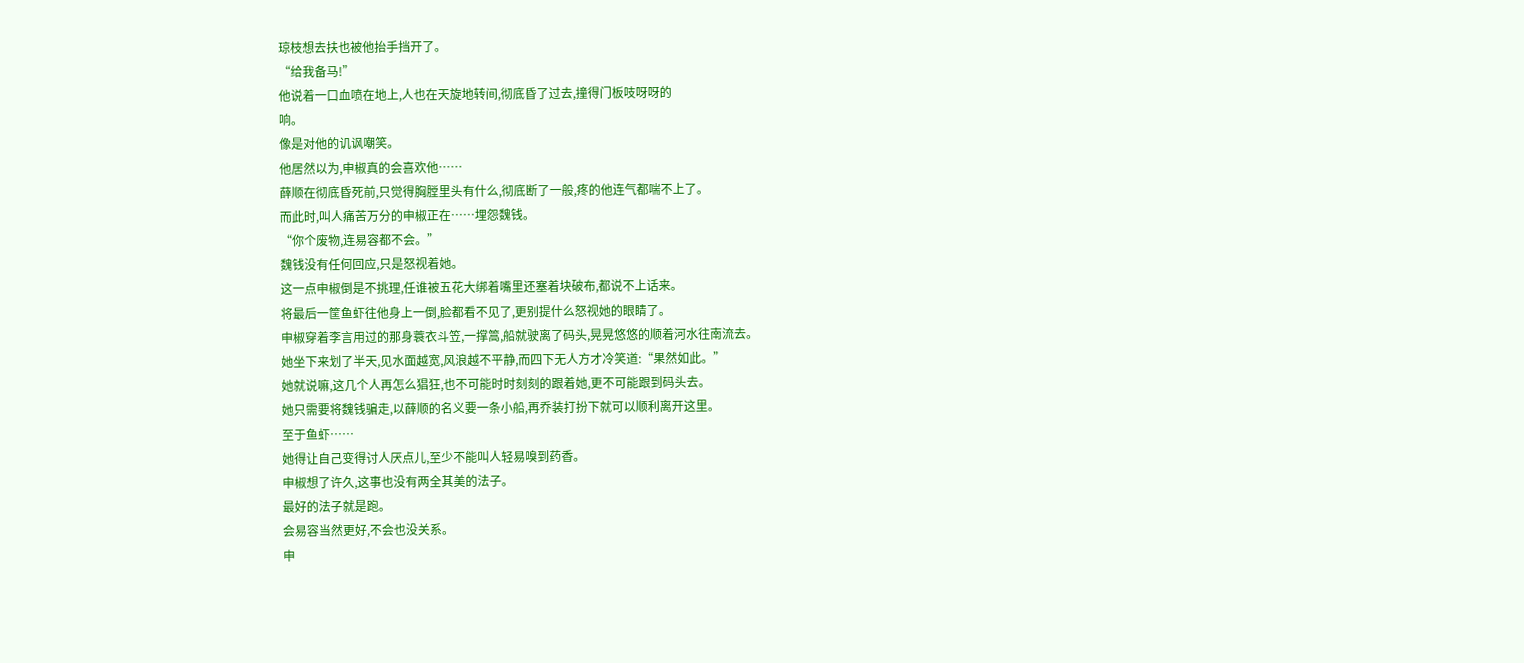琼枝想去扶也被他抬手挡开了。
“给我备马!”
他说着一口血喷在地上,人也在天旋地转间,彻底昏了过去,撞得门板吱呀呀的
响。
像是对他的讥讽嘲笑。
他居然以为,申椒真的会喜欢他……
薛顺在彻底昏死前,只觉得胸膛里头有什么,彻底断了一般,疼的他连气都喘不上了。
而此时,叫人痛苦万分的申椒正在……埋怨魏钱。
“你个废物,连易容都不会。”
魏钱没有任何回应,只是怒视着她。
这一点申椒倒是不挑理,任谁被五花大绑着嘴里还塞着块破布,都说不上话来。
将最后一筐鱼虾往他身上一倒,脸都看不见了,更别提什么怒视她的眼睛了。
申椒穿着李言用过的那身蓑衣斗笠,一撑篙,船就驶离了码头,晃晃悠悠的顺着河水往南流去。
她坐下来划了半天,见水面越宽,风浪越不平静,而四下无人方才冷笑道:“果然如此。”
她就说嘛,这几个人再怎么猖狂,也不可能时时刻刻的跟着她,更不可能跟到码头去。
她只需要将魏钱骗走,以薛顺的名义要一条小船,再乔装打扮下就可以顺利离开这里。
至于鱼虾……
她得让自己变得讨人厌点儿,至少不能叫人轻易嗅到药香。
申椒想了许久,这事也没有两全其美的法子。
最好的法子就是跑。
会易容当然更好,不会也没关系。
申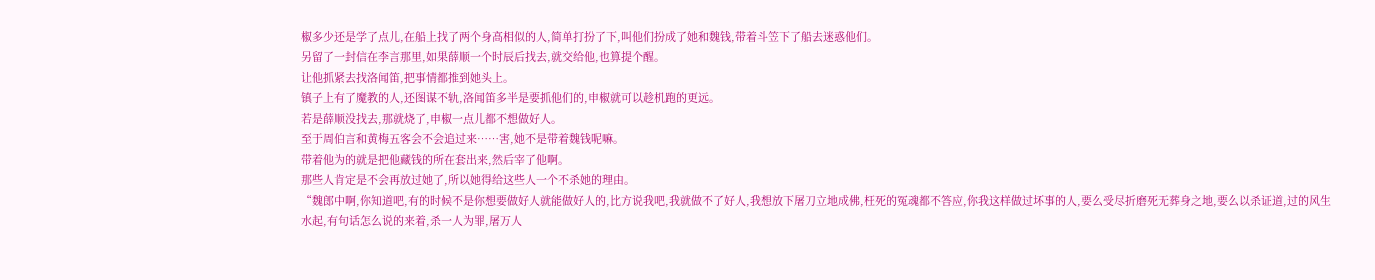椒多少还是学了点儿,在船上找了两个身高相似的人,简单打扮了下,叫他们扮成了她和魏钱,带着斗笠下了船去迷惑他们。
另留了一封信在李言那里,如果薛顺一个时辰后找去,就交给他,也算提个醒。
让他抓紧去找洛闻笛,把事情都推到她头上。
镇子上有了魔教的人,还图谋不轨,洛闻笛多半是要抓他们的,申椒就可以趁机跑的更远。
若是薛顺没找去,那就烧了,申椒一点儿都不想做好人。
至于周伯言和黄梅五客会不会追过来……害,她不是带着魏钱呢嘛。
带着他为的就是把他藏钱的所在套出来,然后宰了他啊。
那些人肯定是不会再放过她了,所以她得给这些人一个不杀她的理由。
“魏郎中啊,你知道吧,有的时候不是你想要做好人就能做好人的,比方说我吧,我就做不了好人,我想放下屠刀立地成佛,枉死的冤魂都不答应,你我这样做过坏事的人,要么受尽折磨死无葬身之地,要么以杀证道,过的风生水起,有句话怎么说的来着,杀一人为罪,屠万人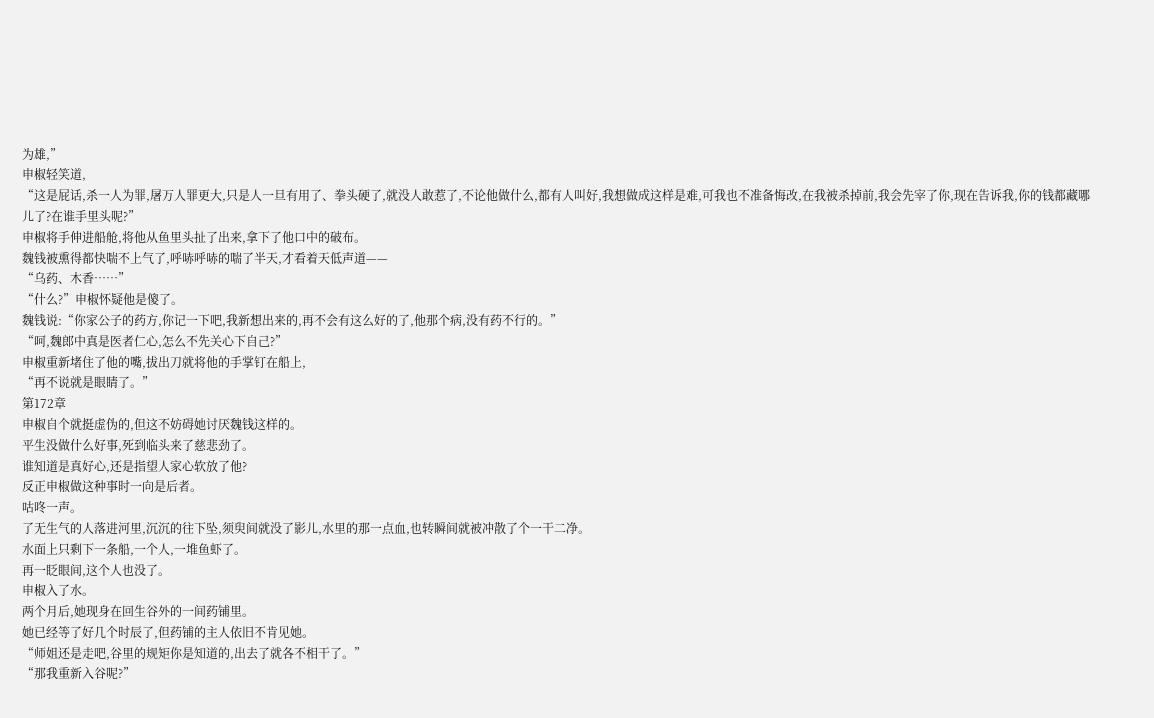为雄,”
申椒轻笑道,
“这是屁话,杀一人为罪,屠万人罪更大,只是人一旦有用了、拳头硬了,就没人敢惹了,不论他做什么,都有人叫好,我想做成这样是难,可我也不准备悔改,在我被杀掉前,我会先宰了你,现在告诉我,你的钱都藏哪儿了?在谁手里头呢?”
申椒将手伸进船舱,将他从鱼里头扯了出来,拿下了他口中的破布。
魏钱被熏得都快喘不上气了,呼哧呼哧的喘了半天,才看着天低声道——
“乌药、木香……”
“什么?”申椒怀疑他是傻了。
魏钱说:“你家公子的药方,你记一下吧,我新想出来的,再不会有这么好的了,他那个病,没有药不行的。”
“呵,魏郎中真是医者仁心,怎么不先关心下自己?”
申椒重新堵住了他的嘴,拔出刀就将他的手掌钉在船上,
“再不说就是眼睛了。”
第172章
申椒自个就挺虚伪的,但这不妨碍她讨厌魏钱这样的。
平生没做什么好事,死到临头来了慈悲劲了。
谁知道是真好心,还是指望人家心软放了他?
反正申椒做这种事时一向是后者。
咕咚一声。
了无生气的人落进河里,沉沉的往下坠,须臾间就没了影儿,水里的那一点血,也转瞬间就被冲散了个一干二净。
水面上只剩下一条船,一个人,一堆鱼虾了。
再一眨眼间,这个人也没了。
申椒入了水。
两个月后,她现身在回生谷外的一间药铺里。
她已经等了好几个时辰了,但药铺的主人依旧不肯见她。
“师姐还是走吧,谷里的规矩你是知道的,出去了就各不相干了。”
“那我重新入谷呢?”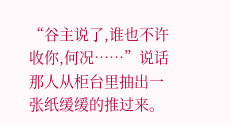“谷主说了,谁也不许收你,何况……”说话那人从柜台里抽出一张纸缓缓的推过来。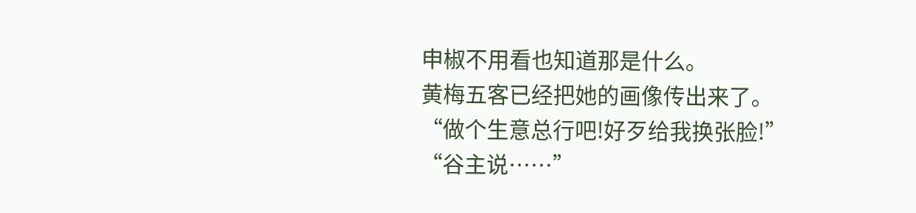申椒不用看也知道那是什么。
黄梅五客已经把她的画像传出来了。
“做个生意总行吧!好歹给我换张脸!”
“谷主说……”